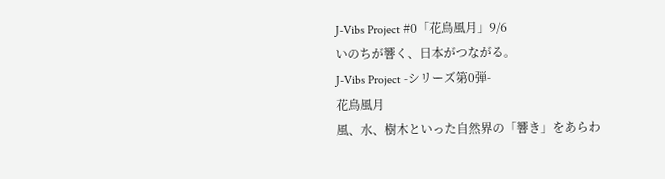J-Vibs Project #0「花鳥風月」9/6
いのちが響く、日本がつながる。
J-Vibs Project -シリーズ第0弾-
花鳥風月
風、水、樹木といった自然界の「響き」をあらわ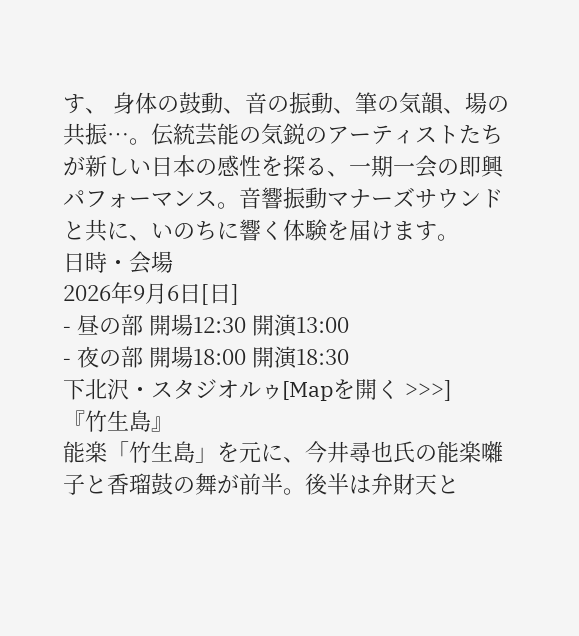す、 身体の鼓動、音の振動、筆の気韻、場の共振…。伝統芸能の気鋭のアーティストたちが新しい日本の感性を探る、一期一会の即興パフォーマンス。音響振動マナーズサウンドと共に、いのちに響く体験を届けます。
日時・会場
2026年9月6日[日]
- 昼の部 開場12:30 開演13:00
- 夜の部 開場18:00 開演18:30
下北沢・スタジオルゥ[Mapを開く >>>]
『竹生島』
能楽「竹生島」を元に、今井尋也氏の能楽囃子と香瑠鼓の舞が前半。後半は弁財天と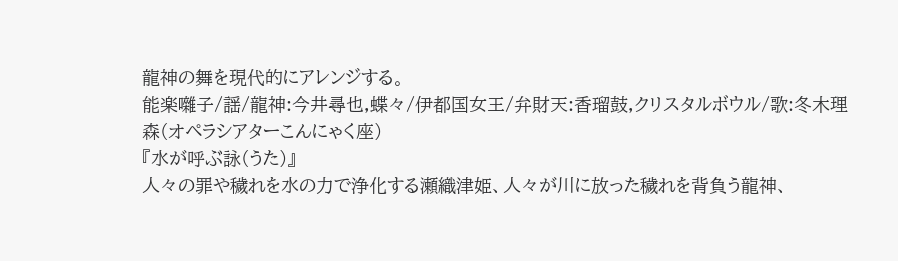龍神の舞を現代的にアレンジする。
能楽囃子/謡/龍神:今井尋也,蝶々/伊都国女王/弁財天:香瑠鼓,クリスタルボウル/歌:冬木理森(オペラシアターこんにゃく座)
『水が呼ぶ詠(うた)』
人々の罪や穢れを水の力で浄化する瀬織津姫、人々が川に放った穢れを背負う龍神、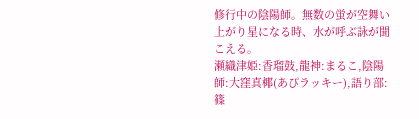修行中の陰陽師。無数の蛍が空舞い上がり星になる時、水が呼ぶ詠が聞こえる。
瀬織津姫:香瑠鼓,龍神:まるこ,陰陽師:大窪真椰(あぴラッキー),語り部:篠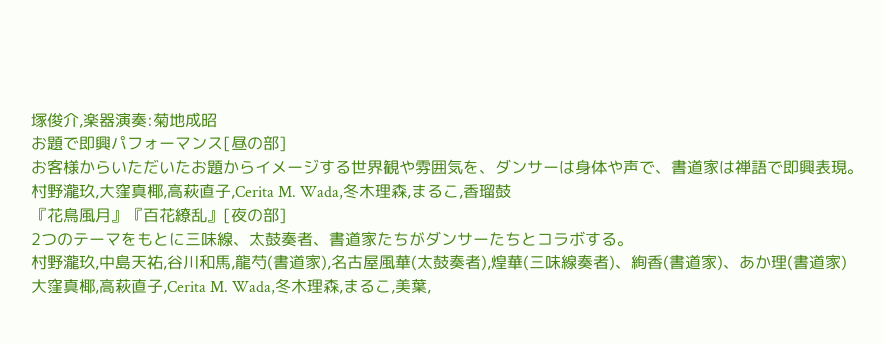塚俊介,楽器演奏:菊地成昭
お題で即興パフォーマンス[昼の部]
お客様からいただいたお題からイメージする世界観や雰囲気を、ダンサーは身体や声で、書道家は禅語で即興表現。
村野瀧玖,大窪真椰,高萩直子,Cerita M. Wada,冬木理森,まるこ,香瑠鼓
『花鳥風月』『百花繚乱』[夜の部]
2つのテーマをもとに三味線、太鼓奏者、書道家たちがダンサーたちとコラボする。
村野瀧玖,中島天祐,谷川和馬,龍芍(書道家),名古屋風華(太鼓奏者),煌華(三味線奏者)、絢香(書道家)、あか理(書道家)
大窪真椰,高萩直子,Cerita M. Wada,冬木理森,まるこ,美葉,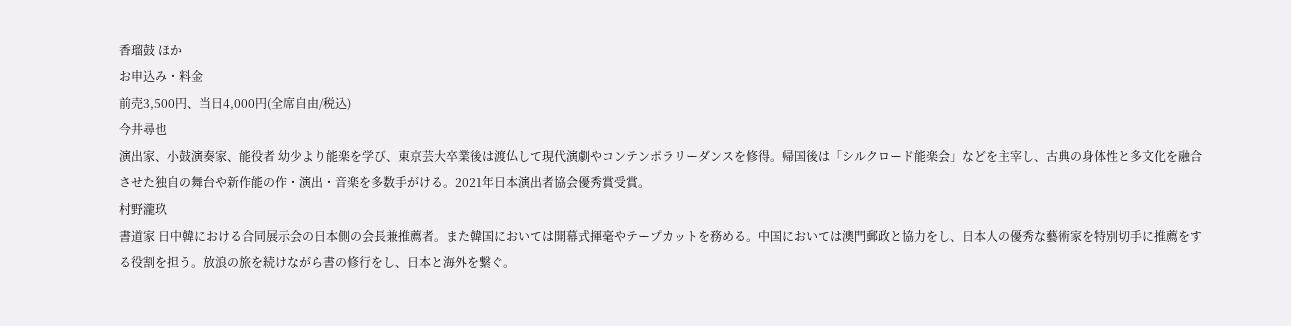香瑠鼓 ほか
お申込み・料金
前売3,500円、当日4,000円(全席自由/税込)
今井尋也
演出家、小鼓演奏家、能役者 幼少より能楽を学び、東京芸大卒業後は渡仏して現代演劇やコンテンポラリーダンスを修得。帰国後は「シルクロード能楽会」などを主宰し、古典の身体性と多文化を融合させた独自の舞台や新作能の作・演出・音楽を多数手がける。2021年日本演出者協会優秀賞受賞。
村野瀧玖
書道家 日中韓における合同展示会の日本側の会長兼推薦者。また韓国においては開幕式揮毫やテープカットを務める。中国においては澳門郵政と協力をし、日本人の優秀な藝術家を特別切手に推薦をする役割を担う。放浪の旅を続けながら書の修行をし、日本と海外を繋ぐ。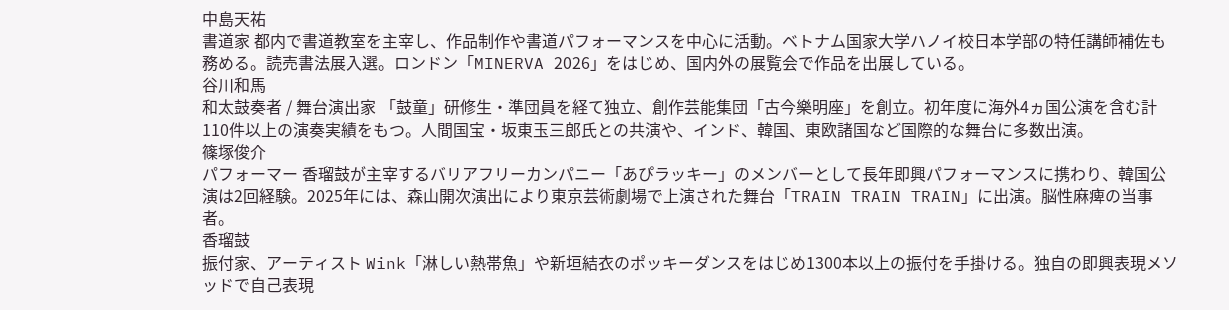中島天祐
書道家 都内で書道教室を主宰し、作品制作や書道パフォーマンスを中心に活動。ベトナム国家大学ハノイ校日本学部の特任講師補佐も務める。読売書法展入選。ロンドン「MINERVA 2026」をはじめ、国内外の展覧会で作品を出展している。
谷川和馬
和太鼓奏者 / 舞台演出家 「鼓童」研修生・準団員を経て独立、創作芸能集団「古今樂明座」を創立。初年度に海外4ヵ国公演を含む計110件以上の演奏実績をもつ。人間国宝・坂東玉三郎氏との共演や、インド、韓国、東欧諸国など国際的な舞台に多数出演。
篠塚俊介
パフォーマー 香瑠鼓が主宰するバリアフリーカンパニー「あぴラッキー」のメンバーとして長年即興パフォーマンスに携わり、韓国公演は2回経験。2025年には、森山開次演出により東京芸術劇場で上演された舞台「TRAIN TRAIN TRAIN」に出演。脳性麻痺の当事者。
香瑠鼓
振付家、アーティスト Wink「淋しい熱帯魚」や新垣結衣のポッキーダンスをはじめ1300本以上の振付を手掛ける。独自の即興表現メソッドで自己表現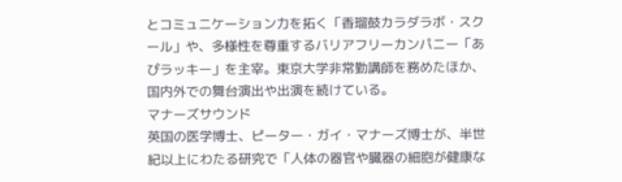とコミュニケーション力を拓く「香瑠鼓カラダラボ・スクール」や、多様性を尊重するバリアフリーカンパニー「あぴラッキー」を主宰。東京大学非常勤講師を務めたほか、国内外での舞台演出や出演を続けている。
マナーズサウンド
英国の医学博士、ピーター・ガイ・マナーズ博士が、半世紀以上にわたる研究で「人体の器官や臓器の細胞が健康な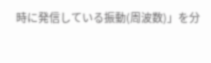時に発信している振動(周波数)」を分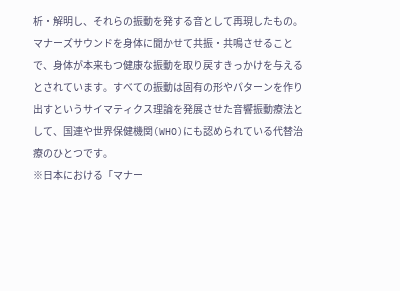析・解明し、それらの振動を発する音として再現したもの。マナーズサウンドを身体に聞かせて共振・共鳴させることで、身体が本来もつ健康な振動を取り戻すきっかけを与えるとされています。すべての振動は固有の形やパターンを作り出すというサイマティクス理論を発展させた音響振動療法として、国連や世界保健機関(WHO)にも認められている代替治療のひとつです。
※日本における「マナー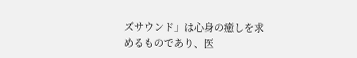ズサウンド」は心身の癒しを求めるものであり、医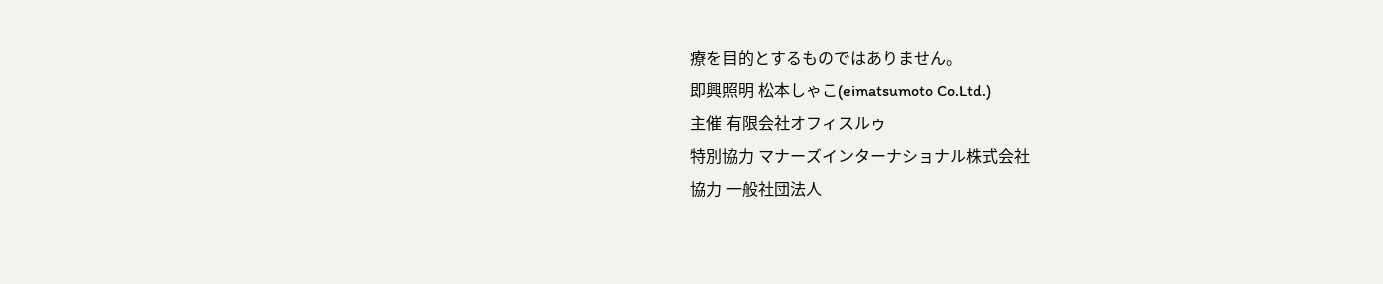療を目的とするものではありません。
即興照明 松本しゃこ(eimatsumoto Co.Ltd.)
主催 有限会社オフィスルゥ
特別協力 マナーズインターナショナル株式会社
協力 一般社団法人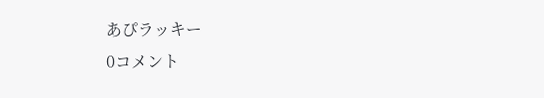あぴラッキー
0コメント